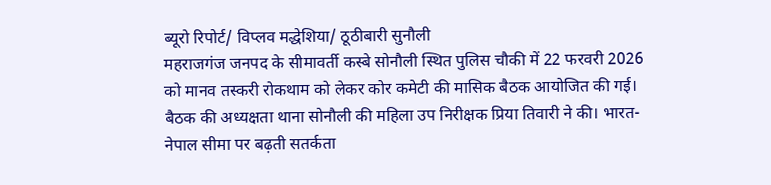ब्यूरो रिपोर्ट/ विप्लव मद्धेशिया/ ठूठीबारी सुनौली
महराजगंज जनपद के सीमावर्ती कस्बे सोनौली स्थित पुलिस चौकी में 22 फरवरी 2026 को मानव तस्करी रोकथाम को लेकर कोर कमेटी की मासिक बैठक आयोजित की गई। बैठक की अध्यक्षता थाना सोनौली की महिला उप निरीक्षक प्रिया तिवारी ने की। भारत-नेपाल सीमा पर बढ़ती सतर्कता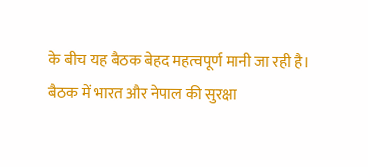के बीच यह बैठक बेहद महत्वपूर्ण मानी जा रही है।
बैठक में भारत और नेपाल की सुरक्षा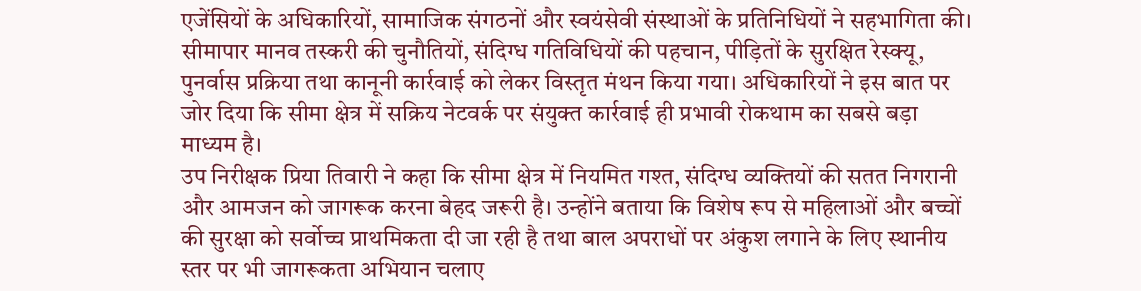एजेंसियों के अधिकारियों, सामाजिक संगठनों और स्वयंसेवी संस्थाओं के प्रतिनिधियों ने सहभागिता की। सीमापार मानव तस्करी की चुनौतियों, संदिग्ध गतिविधियों की पहचान, पीड़ितों के सुरक्षित रेस्क्यू, पुनर्वास प्रक्रिया तथा कानूनी कार्रवाई को लेकर विस्तृत मंथन किया गया। अधिकारियों ने इस बात पर जोर दिया कि सीमा क्षेत्र में सक्रिय नेटवर्क पर संयुक्त कार्रवाई ही प्रभावी रोकथाम का सबसे बड़ा माध्यम है।
उप निरीक्षक प्रिया तिवारी ने कहा कि सीमा क्षेत्र में नियमित गश्त, संदिग्ध व्यक्तियों की सतत निगरानी और आमजन को जागरूक करना बेहद जरूरी है। उन्होंने बताया कि विशेष रूप से महिलाओं और बच्चों की सुरक्षा को सर्वोच्च प्राथमिकता दी जा रही है तथा बाल अपराधों पर अंकुश लगाने के लिए स्थानीय स्तर पर भी जागरूकता अभियान चलाए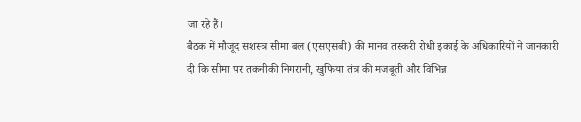जा रहे हैं।
बैठक में मौजूद सशस्त्र सीमा बल (एसएसबी) की मानव तस्करी रोधी इकाई के अधिकारियों ने जानकारी दी कि सीमा पर तकनीकी निगरानी, खुफिया तंत्र की मजबूती और विभिन्न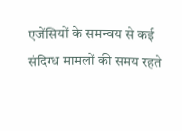एजेंसियों के समन्वय से कई संदिग्ध मामलों की समय रहते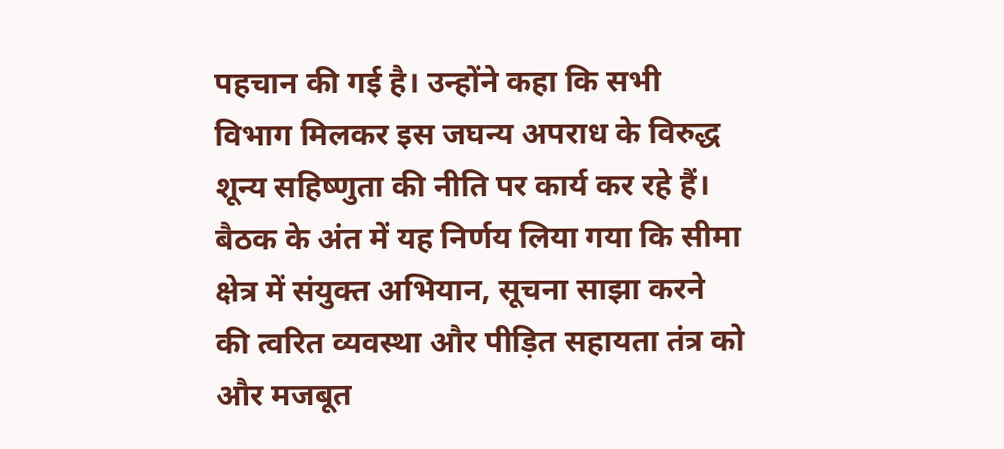पहचान की गई है। उन्होंने कहा कि सभी विभाग मिलकर इस जघन्य अपराध के विरुद्ध शून्य सहिष्णुता की नीति पर कार्य कर रहे हैं।
बैठक के अंत में यह निर्णय लिया गया कि सीमा क्षेत्र में संयुक्त अभियान, सूचना साझा करने की त्वरित व्यवस्था और पीड़ित सहायता तंत्र को और मजबूत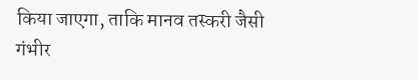किया जाएगा, ताकि मानव तस्करी जैसी गंभीर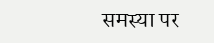समस्या पर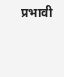प्रभावी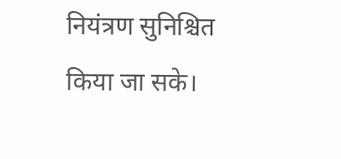नियंत्रण सुनिश्चित किया जा सके।